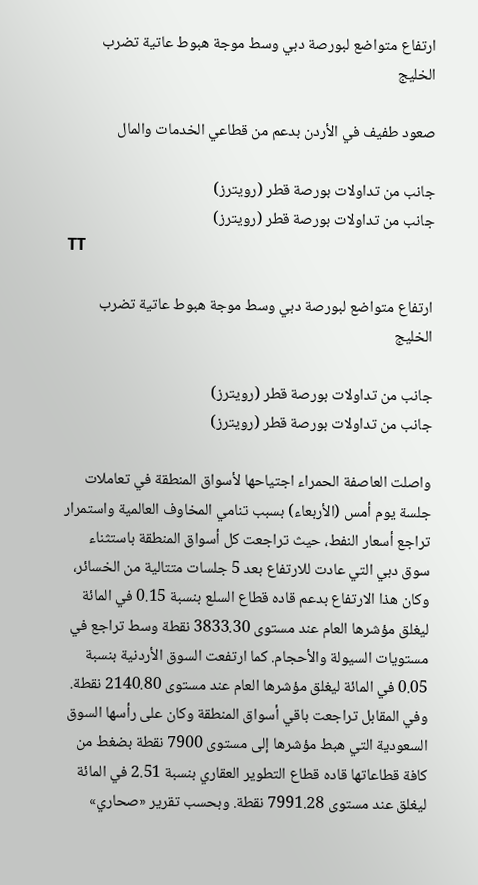ارتفاع متواضع لبورصة دبي وسط موجة هبوط عاتية تضرب الخليج

صعود طفيف في الأردن بدعم من قطاعي الخدمات والمال

جانب من تداولات بورصة قطر (رويترز)
جانب من تداولات بورصة قطر (رويترز)
TT

ارتفاع متواضع لبورصة دبي وسط موجة هبوط عاتية تضرب الخليج

جانب من تداولات بورصة قطر (رويترز)
جانب من تداولات بورصة قطر (رويترز)

واصلت العاصفة الحمراء اجتياحها لأسواق المنطقة في تعاملات جلسة يوم أمس (الأربعاء) بسبب تنامي المخاوف العالمية واستمرار تراجع أسعار النفط، حيث تراجعت كل أسواق المنطقة باستثناء سوق دبي التي عادت للارتفاع بعد 5 جلسات متتالية من الخسائر، وكان هذا الارتفاع بدعم قاده قطاع السلع بنسبة 0.15 في المائة ليغلق مؤشرها العام عند مستوى 3833.30 نقطة وسط تراجع في مستويات السيولة والأحجام. كما ارتفعت السوق الأردنية بنسبة 0.05 في المائة ليغلق مؤشرها العام عند مستوى 2140.80 نقطة. وفي المقابل تراجعت باقي أسواق المنطقة وكان على رأسها السوق السعودية التي هبط مؤشرها إلى مستوى 7900 نقطة بضغط من كافة قطاعاتها قاده قطاع التطوير العقاري بنسبة 2.51 في المائة ليغلق عند مستوى 7991.28 نقطة. وبحسب تقرير «صحاري»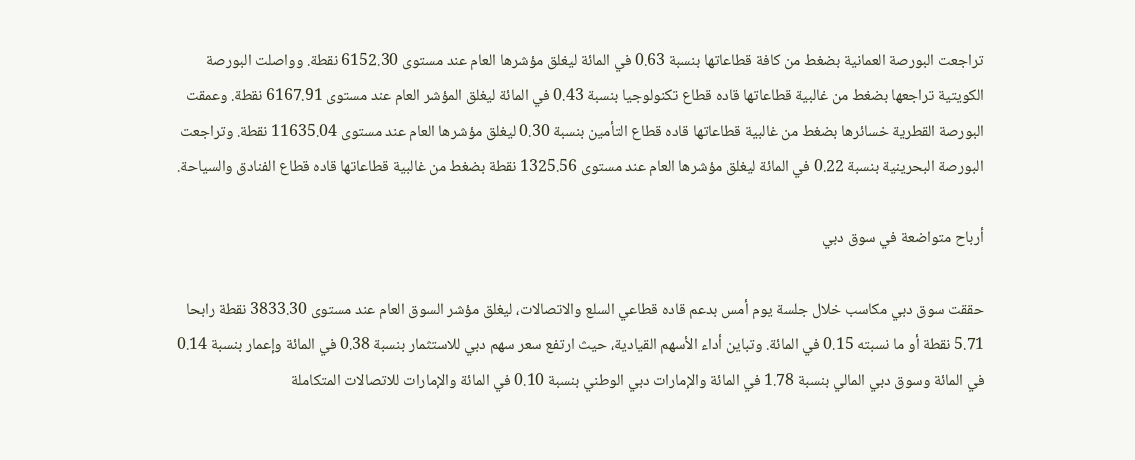تراجعت البورصة العمانية بضغط من كافة قطاعاتها بنسبة 0.63 في المائة ليغلق مؤشرها العام عند مستوى 6152.30 نقطة. وواصلت البورصة الكويتية تراجعها بضغط من غالبية قطاعاتها قاده قطاع تكنولوجيا بنسبة 0.43 في المائة ليغلق المؤشر العام عند مستوى 6167.91 نقطة. وعمقت البورصة القطرية خسائرها بضغط من غالبية قطاعاتها قاده قطاع التأمين بنسبة 0.30 ليغلق مؤشرها العام عند مستوى 11635.04 نقطة. وتراجعت البورصة البحرينية بنسبة 0.22 في المائة ليغلق مؤشرها العام عند مستوى 1325.56 نقطة بضغط من غالبية قطاعاتها قاده قطاع الفنادق والسياحة.

أرباح متواضعة في سوق دبي

حققت سوق دبي مكاسب خلال جلسة يوم أمس بدعم قاده قطاعي السلع والاتصالات، ليغلق مؤشر السوق العام عند مستوى 3833.30 نقطة رابحا 5.71 نقطة أو ما نسبته 0.15 في المائة. وتباين أداء الأسهم القيادية، حيث ارتفع سعر سهم دبي للاستثمار بنسبة 0.38 في المائة وإعمار بنسبة 0.14 في المائة وسوق دبي المالي بنسبة 1.78 في المائة والإمارات دبي الوطني بنسبة 0.10 في المائة والإمارات للاتصالات المتكاملة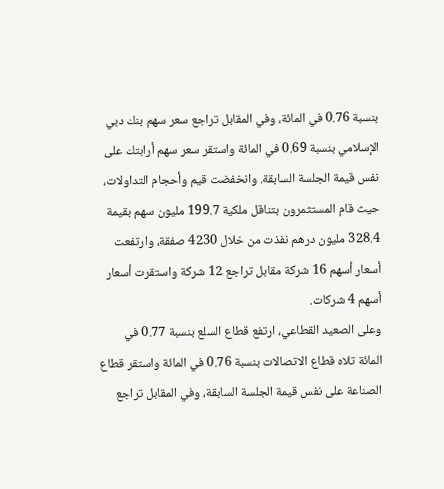بنسبة 0.76 في المائة، وفي المقابل تراجع سعر سهم بنك دبي الإسلامي بنسبة 0.69 في المائة واستقر سعر سهم أرابتك على نفس قيمة الجلسة السابقة. وانخفضت قيم وأحجام التداولات، حيث قام المستثمرون بتناقل ملكية 199.7 مليون سهم بقيمة 328.4 مليون درهم نفذت من خلال 4230 صفقة، وارتفعت أسعار أسهم 16 شركة مقابل تراجع 12 شركة واستقرت أسعار أسهم 4 شركات.
وعلى الصعيد القطاعي، ارتفع قطاع السلع بنسبة 0.77 في المائة تلاه قطاع الاتصالات بنسبة 0.76 في المائة واستقر قطاع الصناعة على نفس قيمة الجلسة السابقة، وفي المقابل تراجع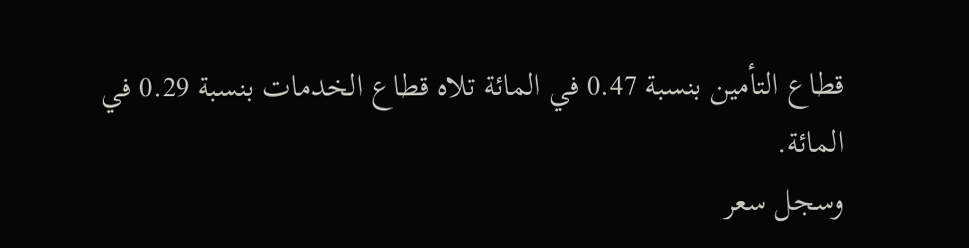قطاع التأمين بنسبة 0.47 في المائة تلاه قطاع الخدمات بنسبة 0.29 في المائة.
وسجل سعر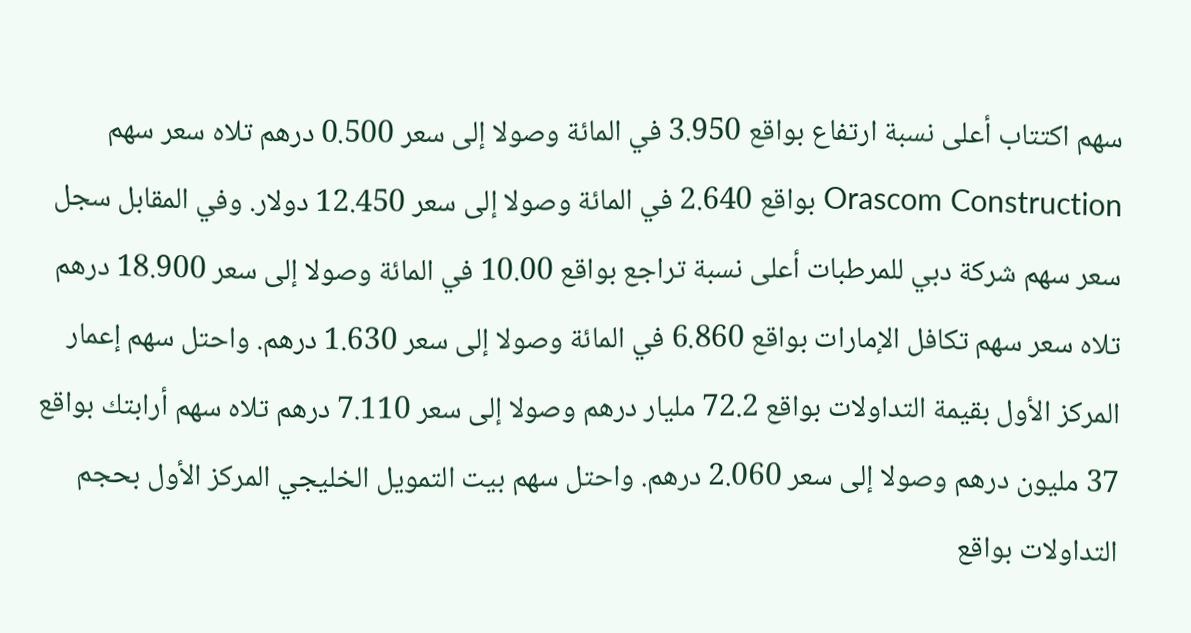سهم اكتتاب أعلى نسبة ارتفاع بواقع 3.950 في المائة وصولا إلى سعر 0.500 درهم تلاه سعر سهم Orascom Construction بواقع 2.640 في المائة وصولا إلى سعر 12.450 دولار. وفي المقابل سجل سعر سهم شركة دبي للمرطبات أعلى نسبة تراجع بواقع 10.00 في المائة وصولا إلى سعر 18.900 درهم تلاه سعر سهم تكافل الإمارات بواقع 6.860 في المائة وصولا إلى سعر 1.630 درهم. واحتل سهم إعمار المركز الأول بقيمة التداولات بواقع 72.2 مليار درهم وصولا إلى سعر 7.110 درهم تلاه سهم أرابتك بواقع 37 مليون درهم وصولا إلى سعر 2.060 درهم. واحتل سهم بيت التمويل الخليجي المركز الأول بحجم التداولات بواقع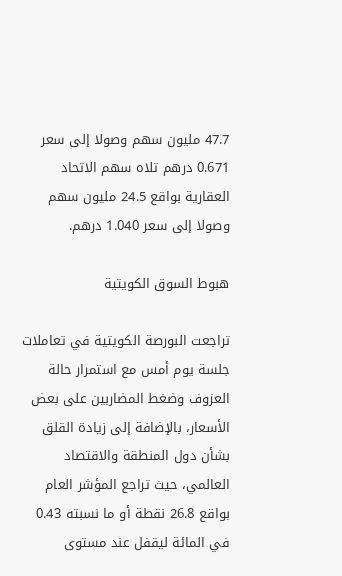47.7 مليون سهم وصولا إلى سعر 0.671 درهم تلاه سهم الاتحاد العقارية بواقع 24.5 مليون سهم وصولا إلى سعر 1.040 درهم.

هبوط السوق الكويتية

تراجعت البورصة الكويتية في تعاملات جلسة يوم أمس مع استمرار حالة العزوف وضغط المضاربين على بعض الأسعار، بالإضافة إلى زيادة القلق بشأن دول المنطقة والاقتصاد العالمي، حيث تراجع المؤشر العام بواقع 26.8 نقطة أو ما نسبته 0.43 في المائة ليقفل عند مستوى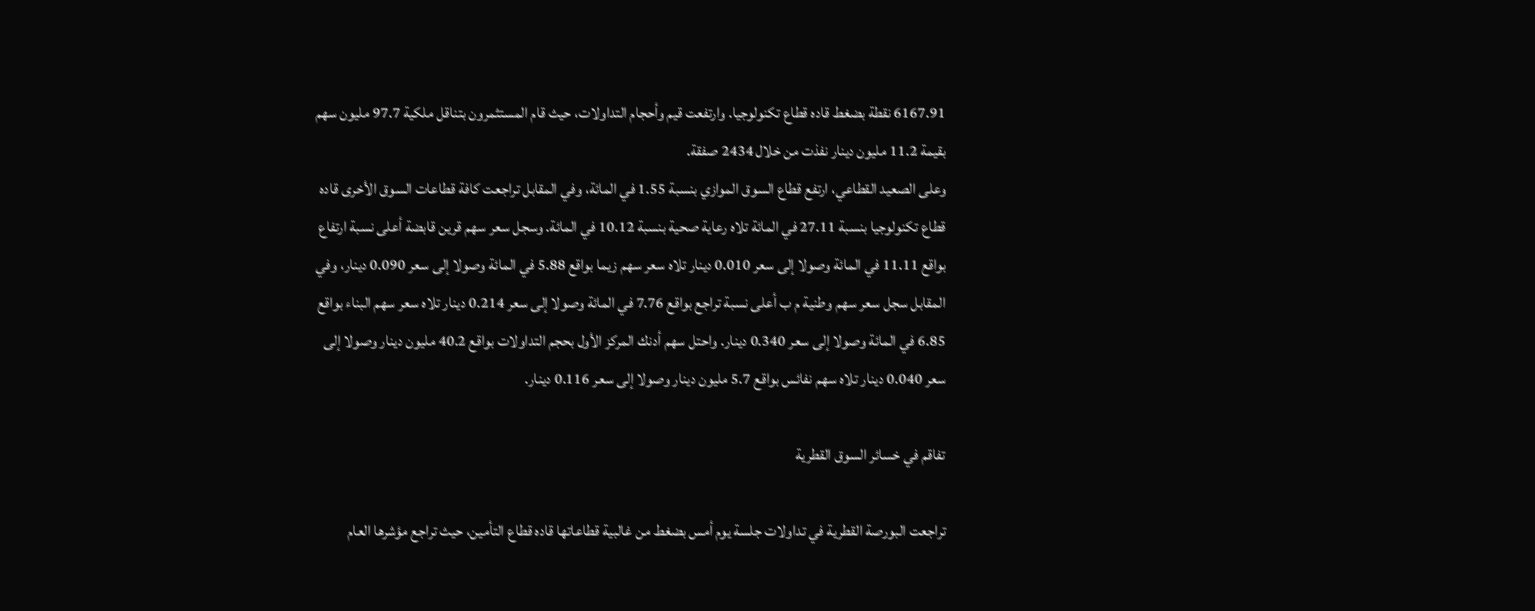6167.91 نقطة بضغط قاده قطاع تكنولوجيا. وارتفعت قيم وأحجام التداولات، حيث قام المستثمرون بتناقل ملكية 97.7 مليون سهم بقيمة 11.2 مليون دينار نفذت من خلال 2434 صفقة.
وعلى الصعيد القطاعي، ارتفع قطاع السوق الموازي بنسبة 1.55 في المائة، وفي المقابل تراجعت كافة قطاعات السوق الأخرى قاده قطاع تكنولوجيا بنسبة 27.11 في المائة تلاه رعاية صحية بنسبة 10.12 في المائة. وسجل سعر سهم قرين قابضة أعلى نسبة ارتفاع بواقع 11.11 في المائة وصولا إلى سعر 0.010 دينار تلاه سعر سهم زيما بواقع 5.88 في المائة وصولا إلى سعر 0.090 دينار، وفي المقابل سجل سعر سهم وطنية م ب أعلى نسبة تراجع بواقع 7.76 في المائة وصولا إلى سعر 0.214 دينار تلاه سعر سهم البناء بواقع 6.85 في المائة وصولا إلى سعر 0.340 دينار. واحتل سهم أدنك المركز الأول بحجم التداولات بواقع 40.2 مليون دينار وصولا إلى سعر 0.040 دينار تلاه سهم نفائس بواقع 5.7 مليون دينار وصولا إلى سعر 0.116 دينار.

تفاقم في خسائر السوق القطرية

تراجعت البورصة القطرية في تداولات جلسة يوم أمس بضغط من غالبية قطاعاتها قاده قطاع التأمين، حيث تراجع مؤشرها العام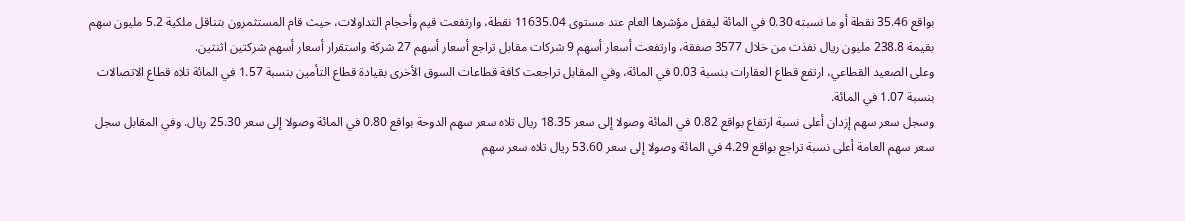بواقع 35.46 نقطة أو ما نسبته 0.30 في المائة ليقفل مؤشرها العام عند مستوى 11635.04 نقطة، وارتفعت قيم وأحجام التداولات، حيث قام المستثمرون بتناقل ملكية 5.2 مليون سهم بقيمة 238.8 مليون ريال نفذت من خلال 3577 صفقة، وارتفعت أسعار أسهم 9 شركات مقابل تراجع أسعار أسهم 27 شركة واستقرار أسعار أسهم شركتين اثنتين.
وعلى الصعيد القطاعي، ارتفع قطاع العقارات بنسبة 0.03 في المائة، وفي المقابل تراجعت كافة قطاعات السوق الأخرى بقيادة قطاع التأمين بنسبة 1.57 في المائة تلاه قطاع الاتصالات بنسبة 1.07 في المائة.
وسجل سعر سهم إزدان أعلى نسبة ارتفاع بواقع 0.82 في المائة وصولا إلى سعر 18.35 ريال تلاه سعر سهم الدوحة بواقع 0.80 في المائة وصولا إلى سعر 25.30 ريال. وفي المقابل سجل سعر سهم العامة أعلى نسبة تراجع بواقع 4.29 في المائة وصولا إلى سعر 53.60 ريال تلاه سعر سهم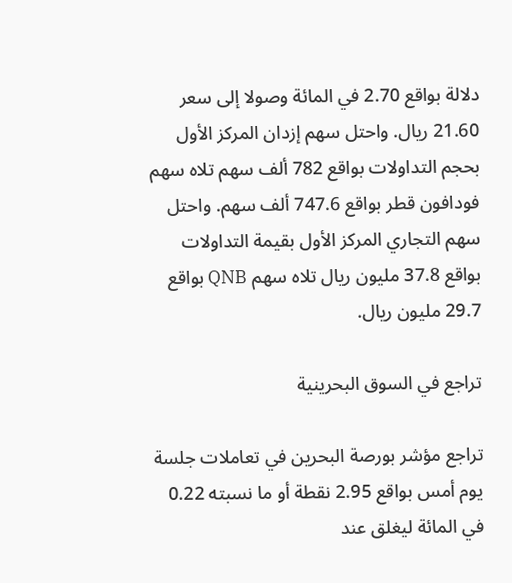دلالة بواقع 2.70 في المائة وصولا إلى سعر 21.60 ريال. واحتل سهم إزدان المركز الأول بحجم التداولات بواقع 782 ألف سهم تلاه سهم فودافون قطر بواقع 747.6 ألف سهم. واحتل سهم التجاري المركز الأول بقيمة التداولات بواقع 37.8 مليون ريال تلاه سهم QNB بواقع 29.7 مليون ريال.

تراجع في السوق البحرينية

تراجع مؤشر بورصة البحرين في تعاملات جلسة يوم أمس بواقع 2.95 نقطة أو ما نسبته 0.22 في المائة ليغلق عند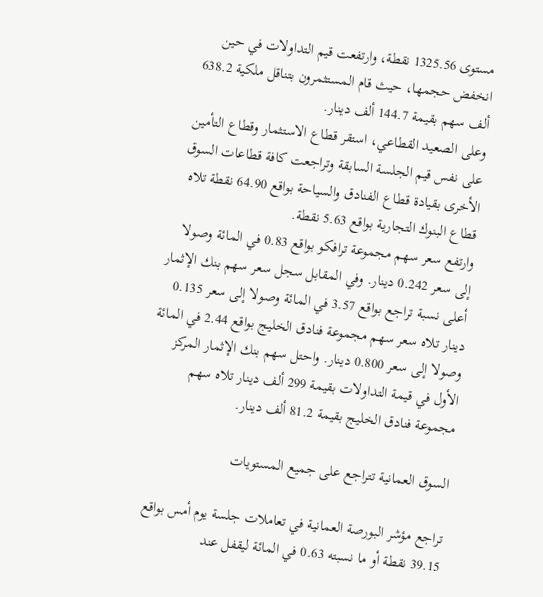مستوى 1325.56 نقطة، وارتفعت قيم التداولات في حين انخفض حجمها، حيث قام المستثمرون بتناقل ملكية 638.2 ألف سهم بقيمة 144.7 ألف دينار.
وعلى الصعيد القطاعي، استقر قطاع الاستثمار وقطاع التأمين على نفس قيم الجلسة السابقة وتراجعت كافة قطاعات السوق الأخرى بقيادة قطاع الفنادق والسياحة بواقع 64.90 نقطة تلاه قطاع البنوك التجارية بواقع 5.63 نقطة.
وارتفع سعر سهم مجموعة ترافكو بواقع 0.83 في المائة وصولا إلى سعر 0.242 دينار. وفي المقابل سجل سعر سهم بنك الإثمار أعلى نسبة تراجع بواقع 3.57 في المائة وصولا إلى سعر 0.135 دينار تلاه سعر سهم مجموعة فنادق الخليج بواقع 2.44 في المائة وصولا إلى سعر 0.800 دينار. واحتل سهم بنك الإثمار المركز الأول في قيمة التداولات بقيمة 299 ألف دينار تلاه سهم مجموعة فنادق الخليج بقيمة 81.2 ألف دينار.

السوق العمانية تتراجع على جميع المستويات

تراجع مؤشر البورصة العمانية في تعاملات جلسة يوم أمس بواقع 39.15 نقطة أو ما نسبته 0.63 في المائة ليقفل عند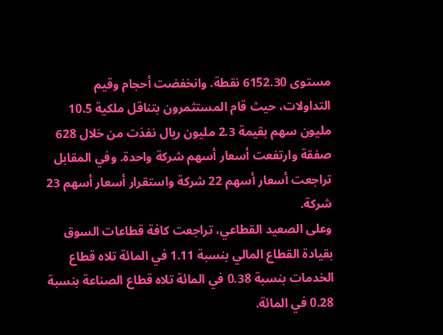مستوى 6152.30 نقطة. وانخفضت أحجام وقيم التداولات، حيث قام المستثمرون بتناقل ملكية 10.5 مليون سهم بقيمة 2.3 مليون ريال نفذت من خلال 628 صفقة وارتفعت أسعار أسهم شركة واحدة. وفي المقابل تراجعت أسعار أسهم 22 شركة واستقرار أسعار أسهم 23 شركة.
وعلى الصعيد القطاعي، تراجعت كافة قطاعات السوق بقيادة القطاع المالي بنسبة 1.11 في المائة تلاه قطاع الخدمات بنسبة 0.38 في المائة تلاه قطاع الصناعة بنسبة 0.28 في المائة.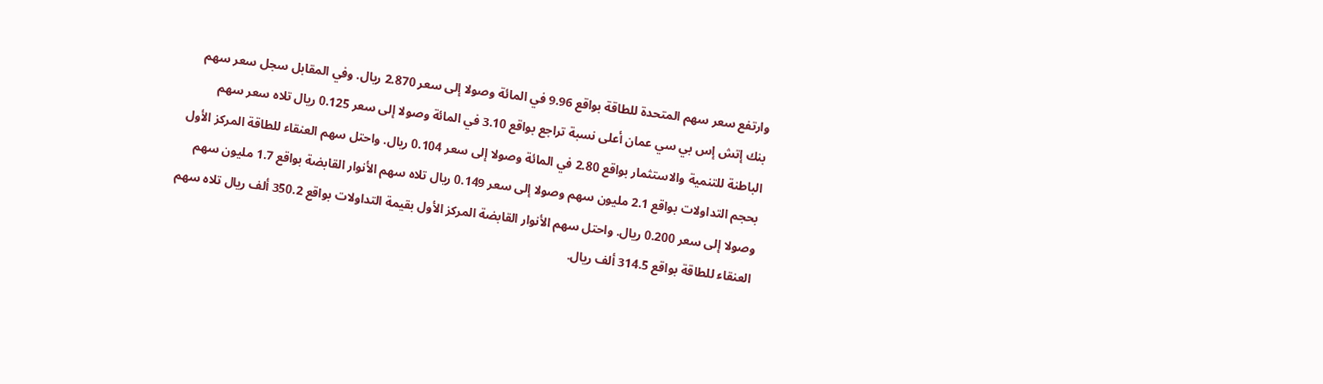وارتفع سعر سهم المتحدة للطاقة بواقع 9.96 في المائة وصولا إلى سعر 2.870 ريال. وفي المقابل سجل سعر سهم بنك إتش إس بي سي عمان أعلى نسبة تراجع بواقع 3.10 في المائة وصولا إلى سعر 0.125 ريال تلاه سعر سهم الباطنة للتنمية والاستثمار بواقع 2.80 في المائة وصولا إلى سعر 0.104 ريال. واحتل سهم العنقاء للطاقة المركز الأول بحجم التداولات بواقع 2.1 مليون سهم وصولا إلى سعر 0.149 ريال تلاه سهم الأنوار القابضة بواقع 1.7 مليون سهم وصولا إلى سعر 0.200 ريال. واحتل سهم الأنوار القابضة المركز الأول بقيمة التداولات بواقع 350.2 ألف ريال تلاه سهم العنقاء للطاقة بواقع 314.5 ألف ريال.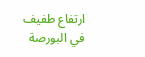ارتفاع طفيف في البورصة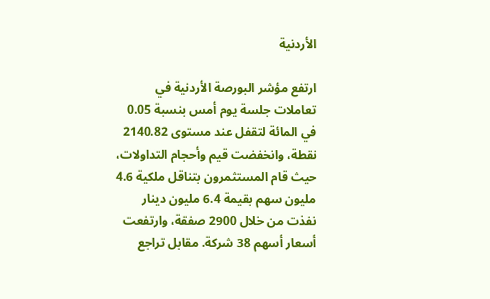الأردنية

ارتفع مؤشر البورصة الأردنية في تعاملات جلسة يوم أمس بنسبة 0.05 في المائة لتقفل عند مستوى 2140.82 نقطة، وانخفضت قيم وأحجام التداولات، حيث قام المستثمرون بتناقل ملكية 4.6 مليون سهم بقيمة 6.4 مليون دينار نفذت من خلال 2900 صفقة، وارتفعت أسعار أسهم 38 شركة. مقابل تراجع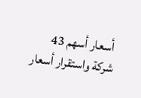أسعار أسهم 43 شركة واستقرار أسعار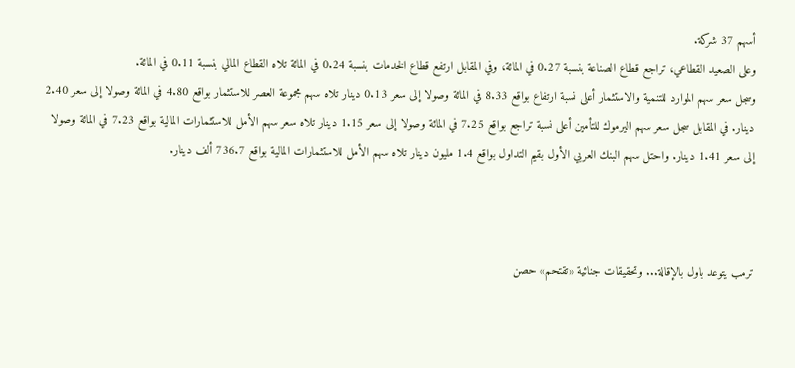أسهم 37 شركة.
وعلى الصعيد القطاعي، تراجع قطاع الصناعة بنسبة 0.27 في المائة، وفي المقابل ارتفع قطاع الخدمات بنسبة 0.24 في المائة تلاه القطاع المالي بنسبة 0.11 في المائة.
وسجل سعر سهم الموارد للتنمية والاستثمار أعلى نسبة ارتفاع بواقع 8.33 في المائة وصولا إلى سعر 0.13 دينار تلاه سهم مجموعة العصر للاستثمار بواقع 4.80 في المائة وصولا إلى سعر 2.40 دينار. في المقابل سجل سعر سهم اليرموك للتأمين أعلى نسبة تراجع بواقع 7.25 في المائة وصولا إلى سعر 1.15 دينار تلاه سعر سهم الأمل للاستثمارات المالية بواقع 7.23 في المائة وصولا إلى سعر 1.41 دينار. واحتل سهم البنك العربي الأول بقيم التداول بواقع 1.4 مليون دينار تلاه سهم الأمل للاستثمارات المالية بواقع 736.7 ألف دينار.



ترمب يتوعد باول بالإقالة... وتحقيقات جنائية «تقتحم» حصن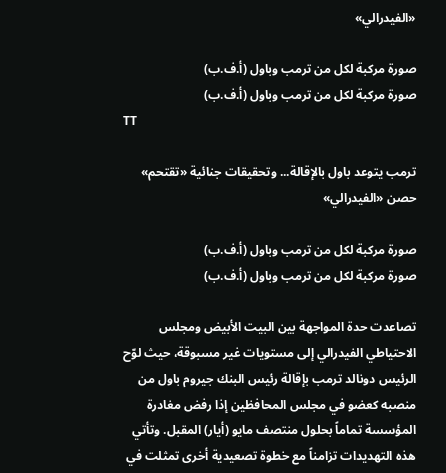«الفيدرالي»

صورة مركبة لكل من ترمب وباول (أ.ف.ب)
صورة مركبة لكل من ترمب وباول (أ.ف.ب)
TT

ترمب يتوعد باول بالإقالة... وتحقيقات جنائية «تقتحم» حصن «الفيدرالي»

صورة مركبة لكل من ترمب وباول (أ.ف.ب)
صورة مركبة لكل من ترمب وباول (أ.ف.ب)

تصاعدت حدة المواجهة بين البيت الأبيض ومجلس الاحتياطي الفيدرالي إلى مستويات غير مسبوقة، حيث لوّح الرئيس دونالد ترمب بإقالة رئيس البنك جيروم باول من منصبه كعضو في مجلس المحافظين إذا رفض مغادرة المؤسسة تماماً بحلول منتصف مايو (أيار) المقبل. وتأتي هذه التهديدات تزامناً مع خطوة تصعيدية أخرى تمثلت في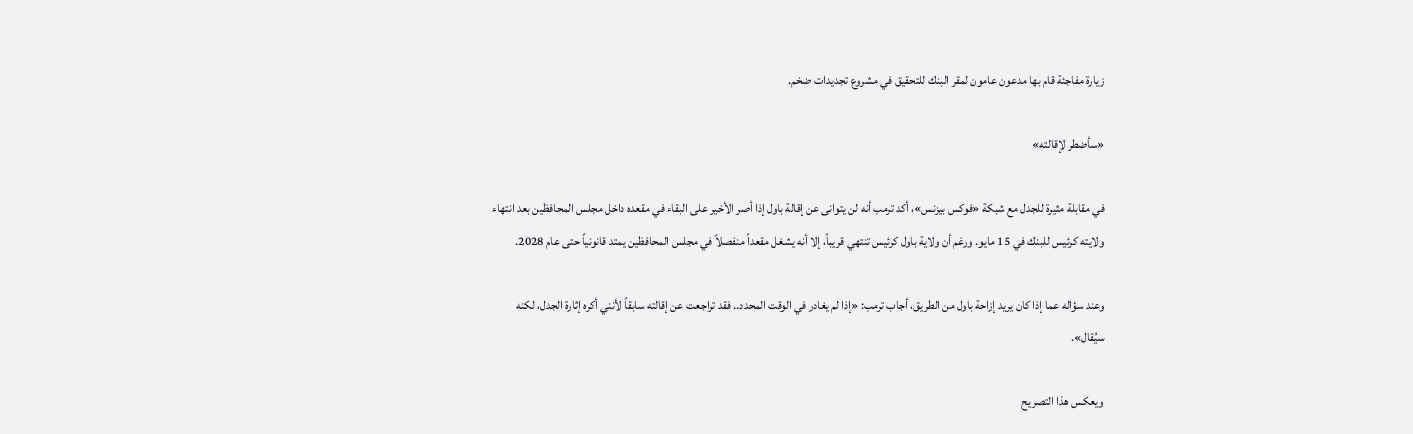زيارة مفاجئة قام بها مدعون عامون لمقر البنك للتحقيق في مشروع تجديدات ضخم.

«سأضطر لإقالته»

في مقابلة مثيرة للجدل مع شبكة «فوكس بيزنس»، أكد ترمب أنه لن يتوانى عن إقالة باول إذا أصر الأخير على البقاء في مقعده داخل مجلس المحافظين بعد انتهاء ولايته كرئيس للبنك في 15 مايو. ورغم أن ولاية باول كرئيس تنتهي قريباً، إلا أنه يشغل مقعداً منفصلاً في مجلس المحافظين يمتد قانونياً حتى عام 2028.

وعند سؤاله عما إذا كان يريد إزاحة باول من الطريق، أجاب ترمب: «إذا لم يغادر في الوقت المحدد.. فقد تراجعت عن إقالته سابقاً لأنني أكره إثارة الجدل، لكنه سيُقال».

ويعكس هذا التصريح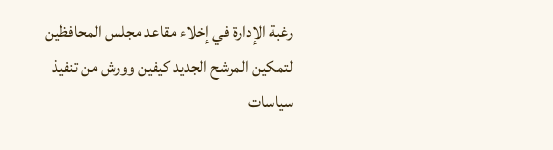رغبة الإدارة في إخلاء مقاعد مجلس المحافظين لتمكين المرشح الجديد كيفين وورش من تنفيذ سياسات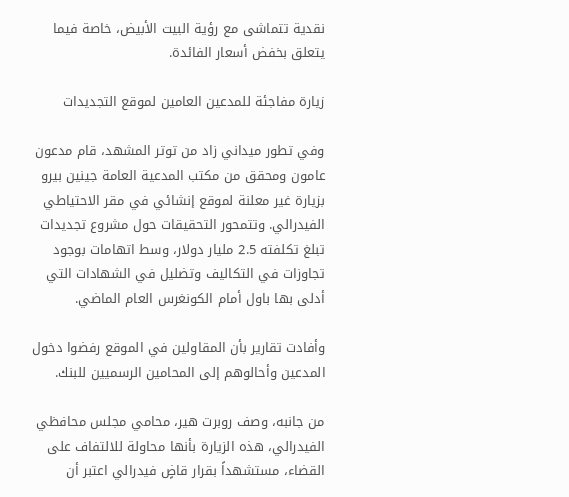نقدية تتماشى مع رؤية البيت الأبيض، خاصة فيما يتعلق بخفض أسعار الفائدة.

زيارة مفاجئة للمدعين العامين لموقع التجديدات

وفي تطور ميداني زاد من توتر المشهد، قام مدعون عامون ومحقق من مكتب المدعية العامة جينين بيرو بزيارة غير معلنة لموقع إنشائي في مقر الاحتياطي الفيدرالي. وتتمحور التحقيقات حول مشروع تجديدات تبلغ تكلفته 2.5 مليار دولار، وسط اتهامات بوجود تجاوزات في التكاليف وتضليل في الشهادات التي أدلى بها باول أمام الكونغرس العام الماضي.

وأفادت تقارير بأن المقاولين في الموقع رفضوا دخول المدعين وأحالوهم إلى المحامين الرسميين للبنك.

من جانبه، وصف روبرت هير، محامي مجلس محافظي الفيدرالي، هذه الزيارة بأنها محاولة للالتفاف على القضاء، مستشهداً بقرار قاضٍ فيدرالي اعتبر أن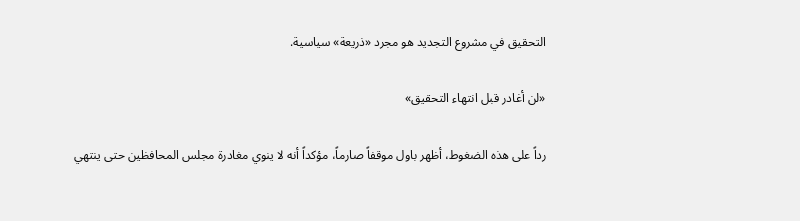التحقيق في مشروع التجديد هو مجرد «ذريعة» سياسية.

«لن أغادر قبل انتهاء التحقيق»

رداً على هذه الضغوط، أظهر باول موقفاً صارماً، مؤكداً أنه لا ينوي مغادرة مجلس المحافظين حتى ينتهي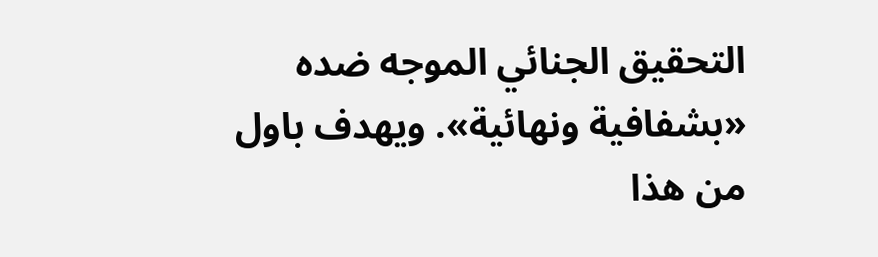التحقيق الجنائي الموجه ضده «بشفافية ونهائية». ويهدف باول من هذا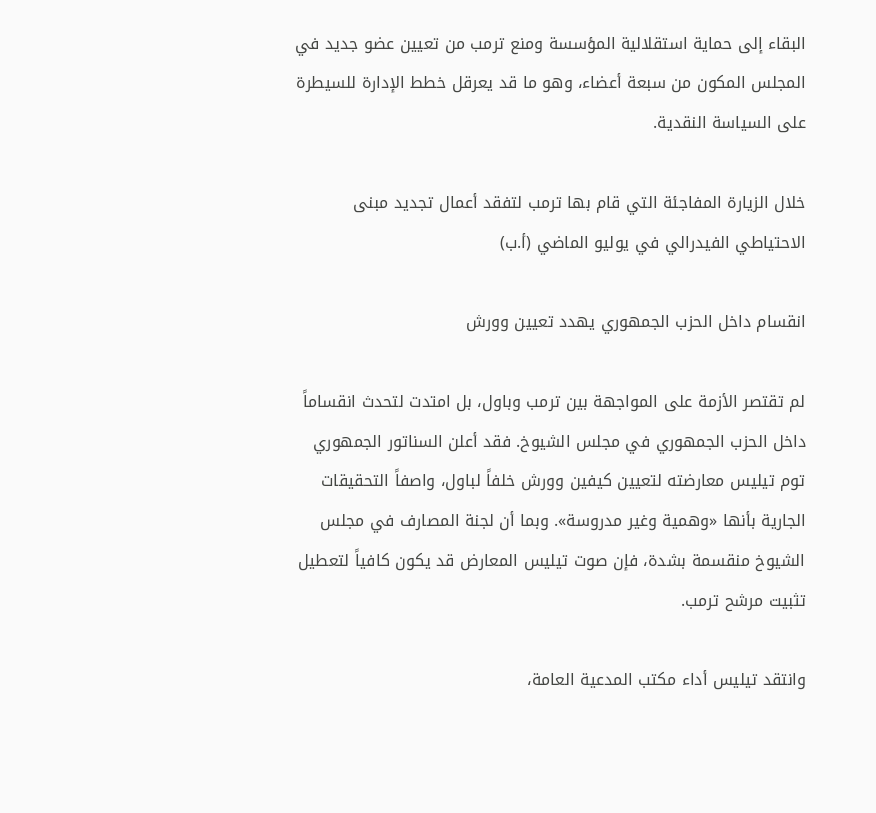البقاء إلى حماية استقلالية المؤسسة ومنع ترمب من تعيين عضو جديد في المجلس المكون من سبعة أعضاء، وهو ما قد يعرقل خطط الإدارة للسيطرة على السياسة النقدية.

خلال الزيارة المفاجئة التي قام بها ترمب لتفقد أعمال تجديد مبنى الاحتياطي الفيدرالي في يوليو الماضي (أ.ب)

انقسام داخل الحزب الجمهوري يهدد تعيين وورش

لم تقتصر الأزمة على المواجهة بين ترمب وباول، بل امتدت لتحدث انقساماً داخل الحزب الجمهوري في مجلس الشيوخ. فقد أعلن السناتور الجمهوري توم تيليس معارضته لتعيين كيفين وورش خلفاً لباول، واصفاً التحقيقات الجارية بأنها «وهمية وغير مدروسة». وبما أن لجنة المصارف في مجلس الشيوخ منقسمة بشدة، فإن صوت تيليس المعارض قد يكون كافياً لتعطيل تثبيت مرشح ترمب.

وانتقد تيليس أداء مكتب المدعية العامة،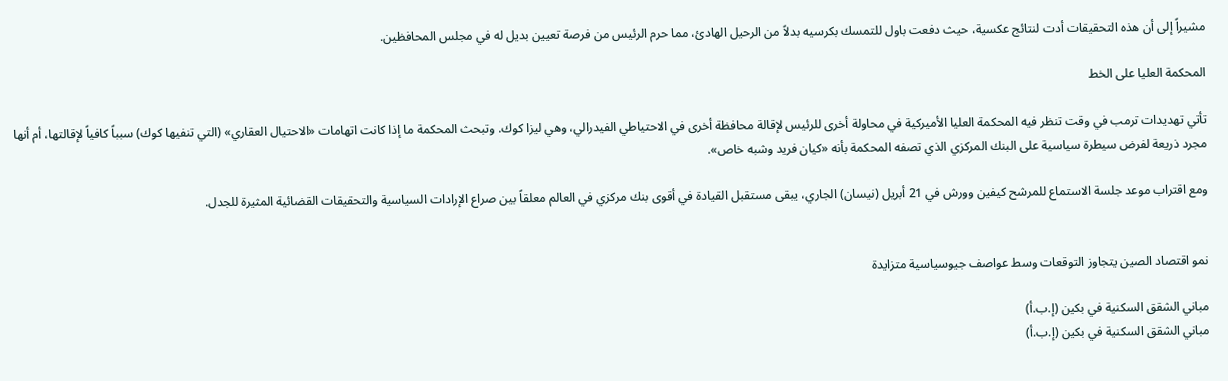مشيراً إلى أن هذه التحقيقات أدت لنتائج عكسية، حيث دفعت باول للتمسك بكرسيه بدلاً من الرحيل الهادئ، مما حرم الرئيس من فرصة تعيين بديل له في مجلس المحافظين.

المحكمة العليا على الخط

تأتي تهديدات ترمب في وقت تنظر فيه المحكمة العليا الأميركية في محاولة أخرى للرئيس لإقالة محافظة أخرى في الاحتياطي الفيدرالي، وهي ليزا كوك. وتبحث المحكمة ما إذا كانت اتهامات «الاحتيال العقاري» (التي تنفيها كوك) سبباً كافياً لإقالتها، أم أنها مجرد ذريعة لفرض سيطرة سياسية على البنك المركزي الذي تصفه المحكمة بأنه «كيان فريد وشبه خاص».

ومع اقتراب موعد جلسة الاستماع للمرشح كيفين وورش في 21 أبريل (نيسان) الجاري، يبقى مستقبل القيادة في أقوى بنك مركزي في العالم معلقاً بين صراع الإرادات السياسية والتحقيقات القضائية المثيرة للجدل.


نمو اقتصاد الصين يتجاوز التوقعات وسط عواصف جيوسياسية متزايدة

مباني الشقق السكنية في بكين (إ.ب.أ)
مباني الشقق السكنية في بكين (إ.ب.أ)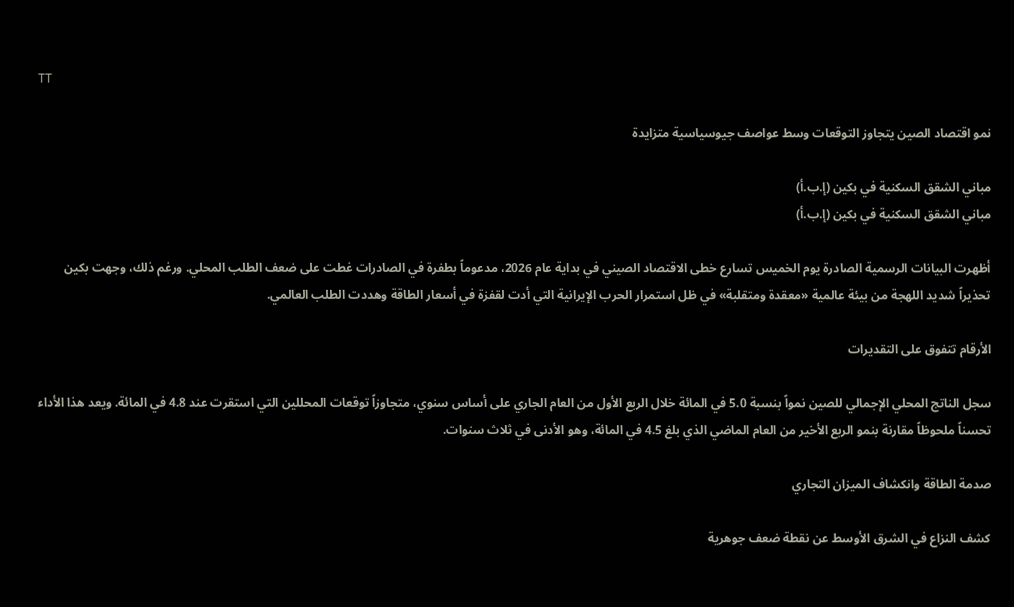TT

نمو اقتصاد الصين يتجاوز التوقعات وسط عواصف جيوسياسية متزايدة

مباني الشقق السكنية في بكين (إ.ب.أ)
مباني الشقق السكنية في بكين (إ.ب.أ)

أظهرت البيانات الرسمية الصادرة يوم الخميس تسارع خطى الاقتصاد الصيني في بداية عام 2026، مدعوماً بطفرة في الصادرات غطت على ضعف الطلب المحلي. ورغم ذلك، وجهت بكين تحذيراً شديد اللهجة من بيئة عالمية «معقدة ومتقلبة» في ظل استمرار الحرب الإيرانية التي أدت لقفزة في أسعار الطاقة وهددت الطلب العالمي.

الأرقام تتفوق على التقديرات

سجل الناتج المحلي الإجمالي للصين نمواً بنسبة 5.0 في المائة خلال الربع الأول من العام الجاري على أساس سنوي، متجاوزاً توقعات المحللين التي استقرت عند 4.8 في المائة. ويعد هذا الأداء تحسناً ملحوظاً مقارنة بنمو الربع الأخير من العام الماضي الذي بلغ 4.5 في المائة، وهو الأدنى في ثلاث سنوات.

صدمة الطاقة وانكشاف الميزان التجاري

كشف النزاع في الشرق الأوسط عن نقطة ضعف جوهرية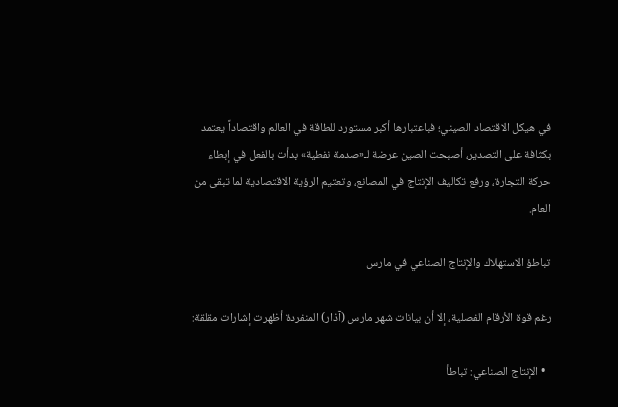في هيكل الاقتصاد الصيني؛ فباعتبارها أكبر مستورد للطاقة في العالم واقتصاداً يعتمد بكثافة على التصدير، أصبحت الصين عرضة لـ«صدمة نفطية» بدأت بالفعل في إبطاء حركة التجارة، ورفع تكاليف الإنتاج في المصانع، وتعتيم الرؤية الاقتصادية لما تبقى من العام.

تباطؤ الاستهلاك والإنتاج الصناعي في مارس

رغم قوة الأرقام الفصلية، إلا أن بيانات شهر مارس (آذار) المنفردة أظهرت إشارات مقلقة:

  • الإنتاج الصناعي: تباطأ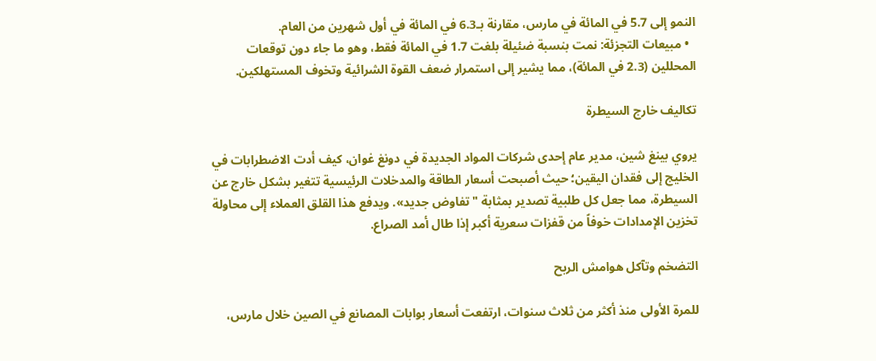النمو إلى 5.7 في المائة في مارس، مقارنة بـ6.3 في المائة في أول شهرين من العام.
  • مبيعات التجزئة: نمت بنسبة ضئيلة بلغت 1.7 في المائة فقط، وهو ما جاء دون توقعات المحللين (2.3 في المائة)، مما يشير إلى استمرار ضعف القوة الشرائية وتخوف المستهلكين.

تكاليف خارج السيطرة

يروي بينغ شين، مدير عام إحدى شركات المواد الجديدة في دونغ غوان، كيف أدت الاضطرابات في الخليج إلى فقدان اليقين؛ حيث أصبحت أسعار الطاقة والمدخلات الرئيسية تتغير بشكل خارج عن السيطرة، مما جعل كل طلبية تصدير بمثابة "تفاوض جديد». ويدفع هذا القلق العملاء إلى محاولة تخزين الإمدادات خوفاً من قفزات سعرية أكبر إذا طال أمد الصراع.

التضخم وتآكل هوامش الربح

للمرة الأولى منذ أكثر من ثلاث سنوات، ارتفعت أسعار بوابات المصانع في الصين خلال مارس،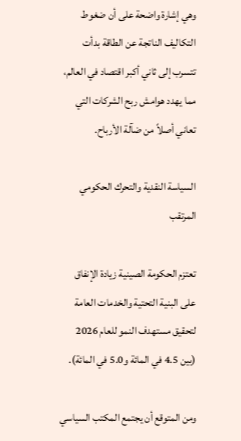وهي إشارة واضحة على أن ضغوط التكاليف الناتجة عن الطاقة بدأت تتسرب إلى ثاني أكبر اقتصاد في العالم، مما يهدد هوامش ربح الشركات التي تعاني أصلاً من ضآلة الأرباح.

السياسة النقدية والتحرك الحكومي المرتقب

تعتزم الحكومة الصينية زيادة الإنفاق على البنية التحتية والخدمات العامة لتحقيق مستهدف النمو للعام 2026 (بين 4.5 في المائة و5.0 في المائة).

ومن المتوقع أن يجتمع المكتب السياسي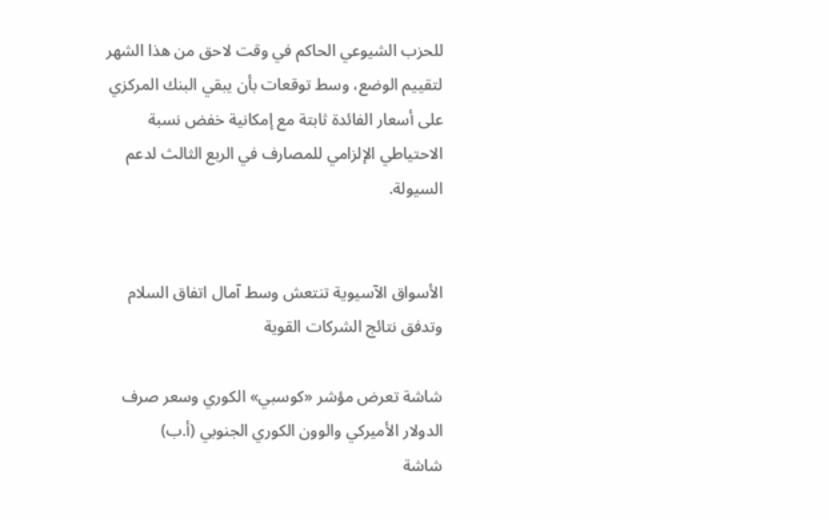للحزب الشيوعي الحاكم في وقت لاحق من هذا الشهر لتقييم الوضع، وسط توقعات بأن يبقي البنك المركزي على أسعار الفائدة ثابتة مع إمكانية خفض نسبة الاحتياطي الإلزامي للمصارف في الربع الثالث لدعم السيولة.


الأسواق الآسيوية تنتعش وسط آمال اتفاق السلام وتدفق نتائج الشركات القوية

شاشة تعرض مؤشر «كوسبي» الكوري وسعر صرف الدولار الأميركي والوون الكوري الجنوبي (أ.ب)
شاشة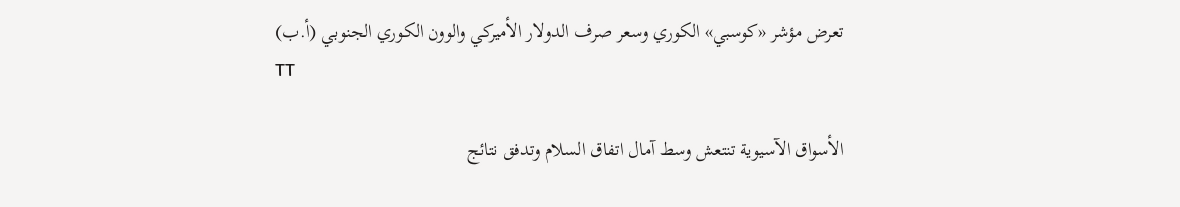تعرض مؤشر «كوسبي» الكوري وسعر صرف الدولار الأميركي والوون الكوري الجنوبي (أ.ب)
TT

الأسواق الآسيوية تنتعش وسط آمال اتفاق السلام وتدفق نتائج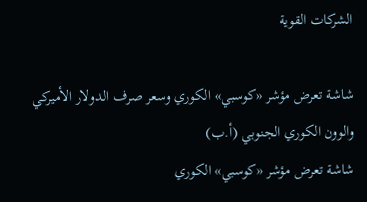الشركات القوية

شاشة تعرض مؤشر «كوسبي» الكوري وسعر صرف الدولار الأميركي والوون الكوري الجنوبي (أ.ب)
شاشة تعرض مؤشر «كوسبي» الكوري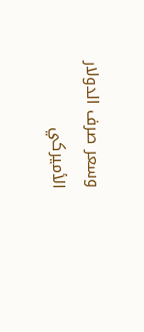وسعر صرف الدولار الأميركي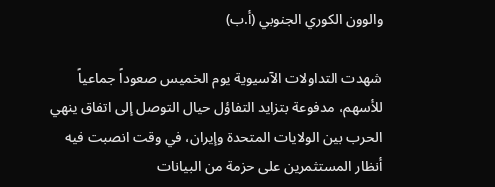والوون الكوري الجنوبي (أ.ب)

شهدت التداولات الآسيوية يوم الخميس صعوداً جماعياً للأسهم، مدفوعة بتزايد التفاؤل حيال التوصل إلى اتفاق ينهي الحرب بين الولايات المتحدة وإيران، في وقت انصبت فيه أنظار المستثمرين على حزمة من البيانات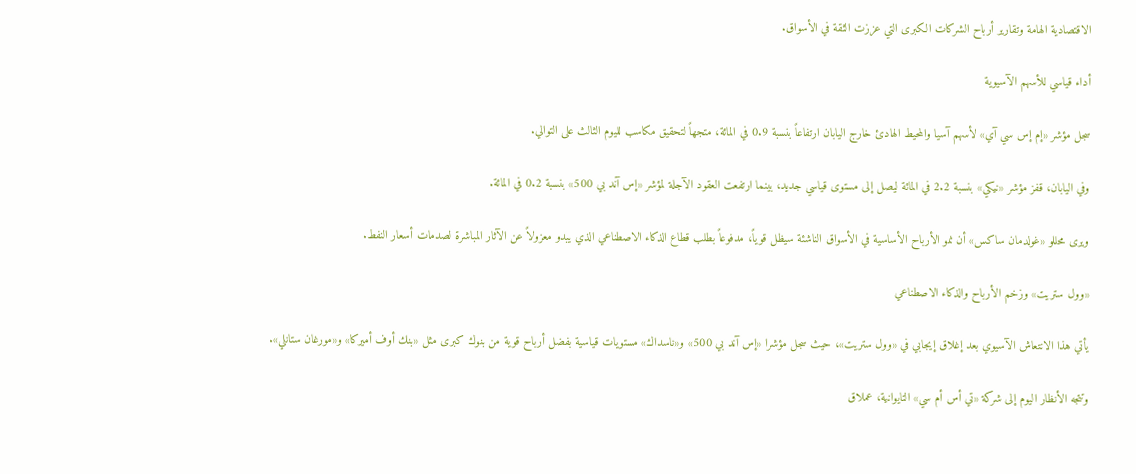الاقتصادية الهامة وتقارير أرباح الشركات الكبرى التي عززت الثقة في الأسواق.

أداء قياسي للأسهم الآسيوية

سجل مؤشر «إم إس سي آي» لأسهم آسيا والمحيط الهادئ خارج اليابان ارتفاعاً بنسبة 0.9 في المائة، متجهاً لتحقيق مكاسب لليوم الثالث على التوالي.

وفي اليابان، قفز مؤشر «نيكي» بنسبة 2.2 في المائة ليصل إلى مستوى قياسي جديد، بينما ارتفعت العقود الآجلة لمؤشر «إس آند بي 500» بنسبة 0.2 في المائة.

ويرى محللو «غولدمان ساكس» أن نمو الأرباح الأساسية في الأسواق الناشئة سيظل قوياً، مدفوعاً بطلب قطاع الذكاء الاصطناعي الذي يبدو معزولاً عن الآثار المباشرة لصدمات أسعار النفط.

«وول ستريت» وزخم الأرباح والذكاء الاصطناعي

يأتي هذا الانتعاش الآسيوي بعد إغلاق إيجابي في «وول ستريت»، حيث سجل مؤشرا «إس آند بي 500» و«ناسداك» مستويات قياسية بفضل أرباح قوية من بنوك كبرى مثل «بنك أوف أميركا» و«مورغان ستانلي».

وتتجه الأنظار اليوم إلى شركة «تي أس أم سي» التايوانية، عملاق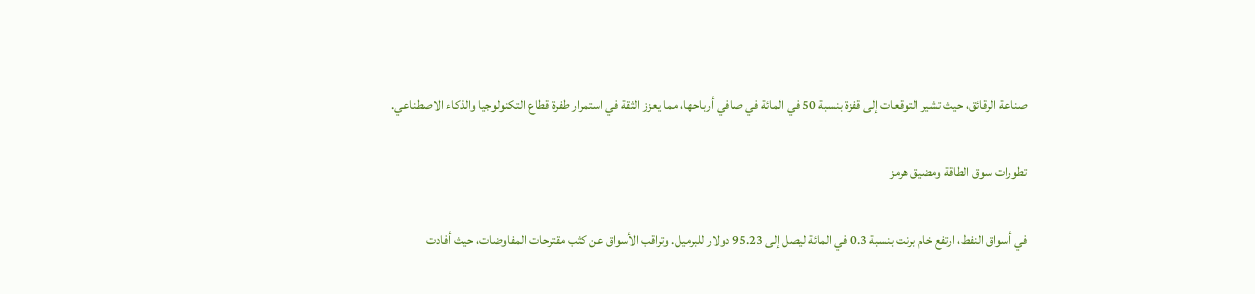صناعة الرقائق، حيث تشير التوقعات إلى قفزة بنسبة 50 في المائة في صافي أرباحها، مما يعزز الثقة في استمرار طفرة قطاع التكنولوجيا والذكاء الاصطناعي.

تطورات سوق الطاقة ومضيق هرمز

في أسواق النفط، ارتفع خام برنت بنسبة 0.3 في المائة ليصل إلى 95.23 دولار للبرميل. وتراقب الأسواق عن كثب مقترحات المفاوضات، حيث أفادت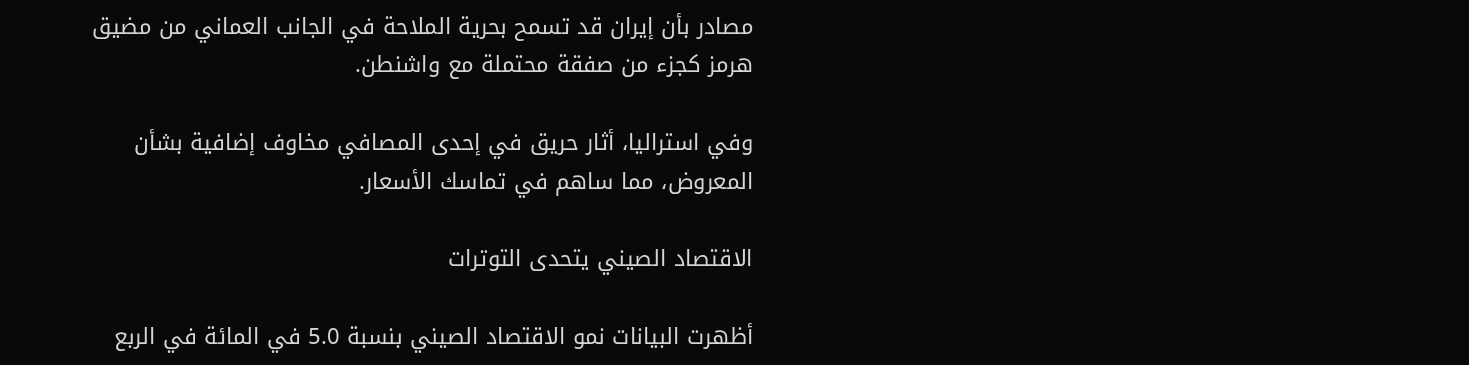مصادر بأن إيران قد تسمح بحرية الملاحة في الجانب العماني من مضيق هرمز كجزء من صفقة محتملة مع واشنطن.

وفي استراليا، أثار حريق في إحدى المصافي مخاوف إضافية بشأن المعروض، مما ساهم في تماسك الأسعار.

الاقتصاد الصيني يتحدى التوترات

أظهرت البيانات نمو الاقتصاد الصيني بنسبة 5.0 في المائة في الربع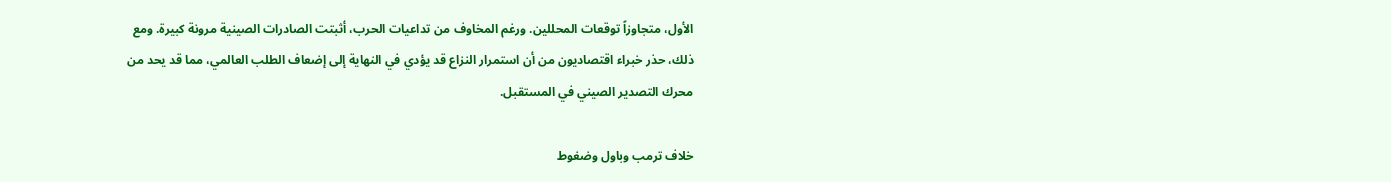الأول، متجاوزاً توقعات المحللين. ورغم المخاوف من تداعيات الحرب، أثبتت الصادرات الصينية مرونة كبيرة. ومع ذلك، حذر خبراء اقتصاديون من أن استمرار النزاع قد يؤدي في النهاية إلى إضعاف الطلب العالمي، مما قد يحد من محرك التصدير الصيني في المستقبل.

خلاف ترمب وباول وضغوط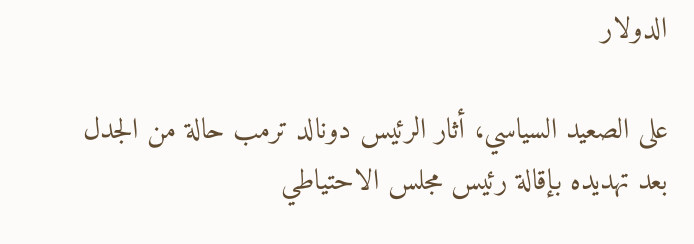الدولار

على الصعيد السياسي، أثار الرئيس دونالد ترمب حالة من الجدل بعد تهديده بإقالة رئيس مجلس الاحتياطي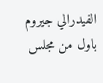الفيدرالي جيروم باول من مجلس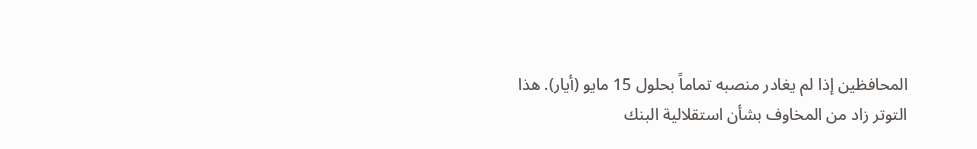المحافظين إذا لم يغادر منصبه تماماً بحلول 15 مايو (أيار). هذا التوتر زاد من المخاوف بشأن استقلالية البنك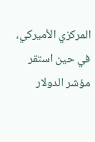المركزي الأميركي، في حين استقر مؤشر الدولار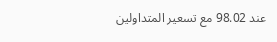عند 98.02 مع تسعير المتداولين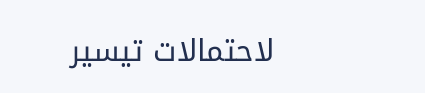لاحتمالات تيسير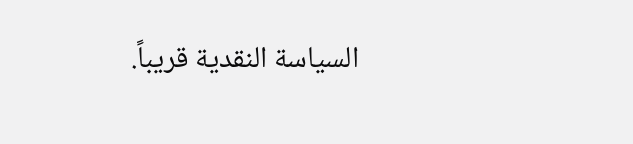السياسة النقدية قريباً.